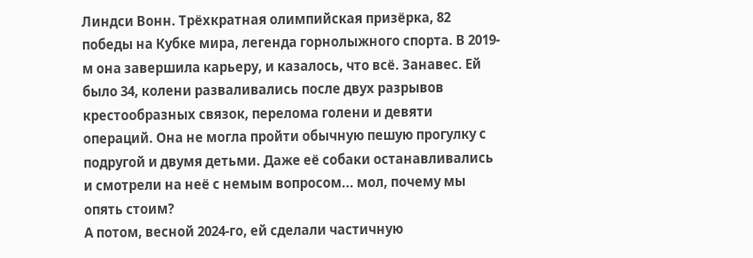Линдси Вонн. Трёхкратная олимпийская призёрка, 82 победы на Кубке мира, легенда горнолыжного спорта. В 2019-м она завершила карьеру, и казалось, что всё. Занавес. Ей было 34, колени разваливались после двух разрывов крестообразных связок, перелома голени и девяти операций. Она не могла пройти обычную пешую прогулку с подругой и двумя детьми. Даже её собаки останавливались и смотрели на неё с немым вопросом... мол, почему мы опять стоим?
А потом, весной 2024-го, ей сделали частичную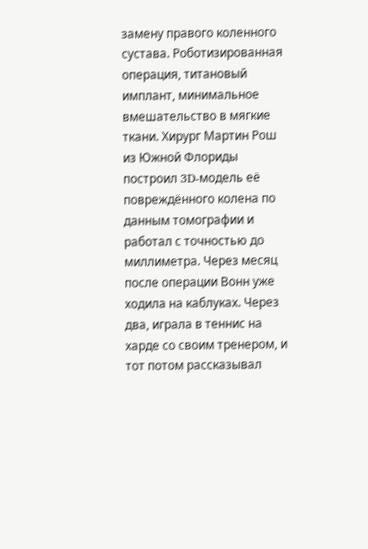замену правого коленного сустава. Роботизированная операция, титановый имплант, минимальное вмешательство в мягкие ткани. Хирург Мартин Рош из Южной Флориды построил 3D-модель её повреждённого колена по данным томографии и работал с точностью до миллиметра. Через месяц после операции Вонн уже ходила на каблуках. Через два, играла в теннис на харде со своим тренером, и тот потом рассказывал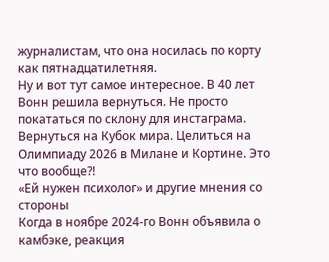журналистам, что она носилась по корту как пятнадцатилетняя.
Ну и вот тут самое интересное. В 40 лет Вонн решила вернуться. Не просто покататься по склону для инстаграма. Вернуться на Кубок мира. Целиться на Олимпиаду 2026 в Милане и Кортине. Это что вообще?!
«Ей нужен психолог» и другие мнения со стороны
Когда в ноябре 2024-го Вонн объявила о камбэке, реакция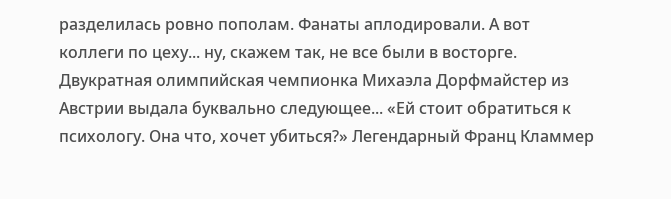разделилась ровно пополам. Фанаты аплодировали. А вот коллеги по цеху... ну, скажем так, не все были в восторге. Двукратная олимпийская чемпионка Михаэла Дорфмайстер из Австрии выдала буквально следующее... «Ей стоит обратиться к психологу. Она что, хочет убиться?» Легендарный Франц Кламмер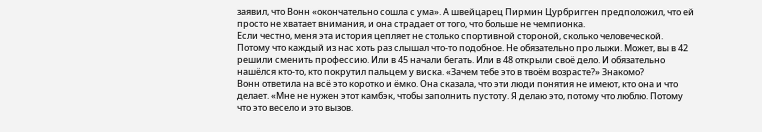заявил, что Вонн «окончательно сошла с ума». А швейцарец Пирмин Цурбригген предположил, что ей просто не хватает внимания, и она страдает от того, что больше не чемпионка.
Если честно, меня эта история цепляет не столько спортивной стороной, сколько человеческой. Потому что каждый из нас хоть раз слышал что-то подобное. Не обязательно про лыжи. Может, вы в 42 решили сменить профессию. Или в 45 начали бегать. Или в 48 открыли своё дело. И обязательно нашёлся кто-то, кто покрутил пальцем у виска. «Зачем тебе это в твоём возрасте?» Знакомо?
Вонн ответила на всё это коротко и ёмко. Она сказала, что эти люди понятия не имеют, кто она и что делает. «Мне не нужен этот камбэк, чтобы заполнить пустоту. Я делаю это, потому что люблю. Потому что это весело и это вызов.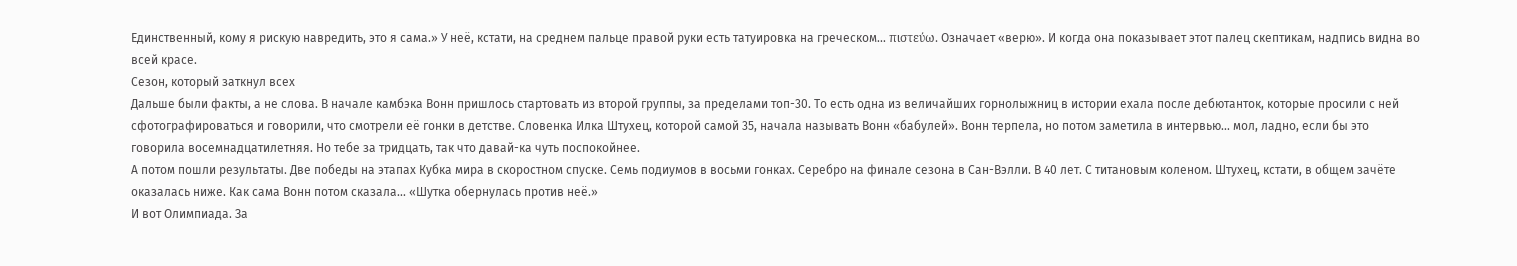Единственный, кому я рискую навредить, это я сама.» У неё, кстати, на среднем пальце правой руки есть татуировка на греческом... πιστεύω. Означает «верю». И когда она показывает этот палец скептикам, надпись видна во всей красе.
Сезон, который заткнул всех
Дальше были факты, а не слова. В начале камбэка Вонн пришлось стартовать из второй группы, за пределами топ-30. То есть одна из величайших горнолыжниц в истории ехала после дебютанток, которые просили с ней сфотографироваться и говорили, что смотрели её гонки в детстве. Словенка Илка Штухец, которой самой 35, начала называть Вонн «бабулей». Вонн терпела, но потом заметила в интервью... мол, ладно, если бы это говорила восемнадцатилетняя. Но тебе за тридцать, так что давай-ка чуть поспокойнее.
А потом пошли результаты. Две победы на этапах Кубка мира в скоростном спуске. Семь подиумов в восьми гонках. Серебро на финале сезона в Сан-Вэлли. В 40 лет. С титановым коленом. Штухец, кстати, в общем зачёте оказалась ниже. Как сама Вонн потом сказала... «Шутка обернулась против неё.»
И вот Олимпиада. За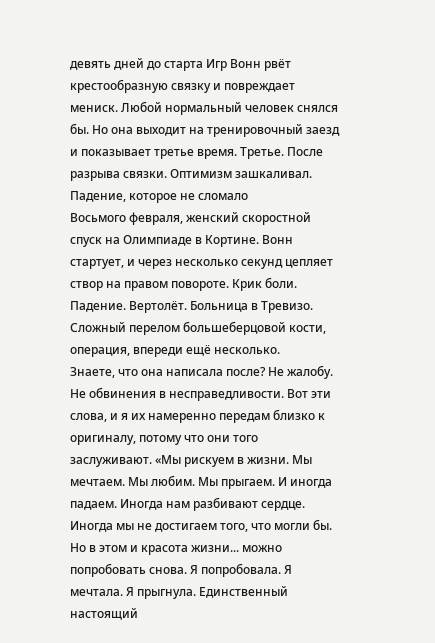девять дней до старта Игр Вонн рвёт крестообразную связку и повреждает мениск. Любой нормальный человек снялся бы. Но она выходит на тренировочный заезд и показывает третье время. Третье. После разрыва связки. Оптимизм зашкаливал.
Падение, которое не сломало
Восьмого февраля, женский скоростной спуск на Олимпиаде в Кортине. Вонн стартует, и через несколько секунд цепляет створ на правом повороте. Крик боли. Падение. Вертолёт. Больница в Тревизо. Сложный перелом большеберцовой кости, операция, впереди ещё несколько.
Знаете, что она написала после? Не жалобу. Не обвинения в несправедливости. Вот эти слова, и я их намеренно передам близко к оригиналу, потому что они того заслуживают. «Мы рискуем в жизни. Мы мечтаем. Мы любим. Мы прыгаем. И иногда падаем. Иногда нам разбивают сердце. Иногда мы не достигаем того, что могли бы. Но в этом и красота жизни... можно попробовать снова. Я попробовала. Я мечтала. Я прыгнула. Единственный настоящий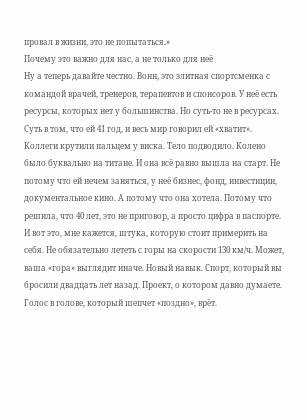провал в жизни, это не попытаться.»
Почему это важно для нас, а не только для неё
Ну а теперь давайте честно. Вонн, это элитная спортсменка с командой врачей, тренеров, терапевтов и спонсоров. У неё есть ресурсы, которых нет у большинства. Но суть-то не в ресурсах.
Суть в том, что ей 41 год, и весь мир говорил ей «хватит». Коллеги крутили пальцем у виска. Тело подводило. Колено было буквально на титане. И она всё равно вышла на старт. Не потому что ей нечем заняться, у неё бизнес, фонд, инвестиции, документальное кино. А потому что она хотела. Потому что решила, что 40 лет, это не приговор, а просто цифра в паспорте.
И вот это, мне кажется, штука, которую стоит примерить на себя. Не обязательно лететь с горы на скорости 130 км/ч. Может, ваша «гора» выглядит иначе. Новый навык. Спорт, который вы бросили двадцать лет назад. Проект, о котором давно думаете. Голос в голове, который шепчет «поздно», врёт.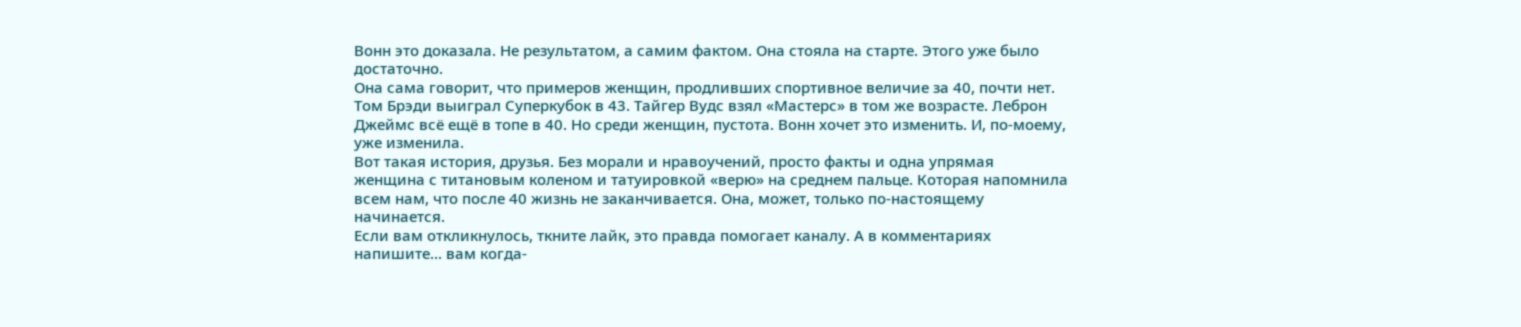Вонн это доказала. Не результатом, а самим фактом. Она стояла на старте. Этого уже было достаточно.
Она сама говорит, что примеров женщин, продливших спортивное величие за 40, почти нет. Том Брэди выиграл Суперкубок в 43. Тайгер Вудс взял «Мастерс» в том же возрасте. Леброн Джеймс всё ещё в топе в 40. Но среди женщин, пустота. Вонн хочет это изменить. И, по-моему, уже изменила.
Вот такая история, друзья. Без морали и нравоучений, просто факты и одна упрямая женщина с титановым коленом и татуировкой «верю» на среднем пальце. Которая напомнила всем нам, что после 40 жизнь не заканчивается. Она, может, только по-настоящему начинается.
Если вам откликнулось, ткните лайк, это правда помогает каналу. А в комментариях напишите... вам когда-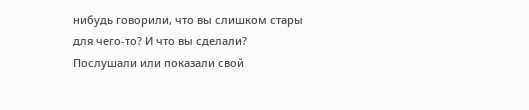нибудь говорили, что вы слишком стары для чего-то? И что вы сделали? Послушали или показали свой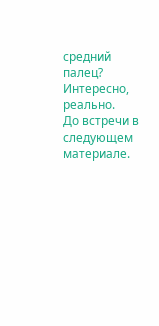средний палец? Интересно, реально.
До встречи в следующем материале.